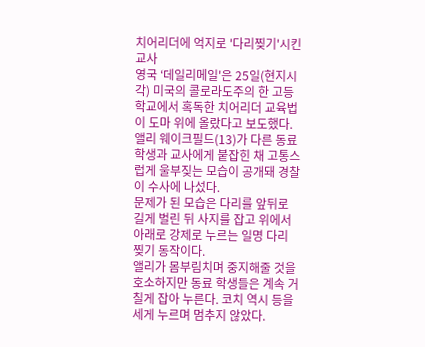치어리더에 억지로 '다리찢기'시킨 교사
영국 ‘데일리메일'은 25일(현지시각) 미국의 콜로라도주의 한 고등학교에서 혹독한 치어리더 교육법이 도마 위에 올랐다고 보도했다.
앨리 웨이크필드(13)가 다른 동료 학생과 교사에게 붙잡힌 채 고통스럽게 울부짖는 모습이 공개돼 경찰이 수사에 나섰다.
문제가 된 모습은 다리를 앞뒤로 길게 벌린 뒤 사지를 잡고 위에서 아래로 강제로 누르는 일명 다리 찢기 동작이다.
앨리가 몸부림치며 중지해줄 것을 호소하지만 동료 학생들은 계속 거칠게 잡아 누른다. 코치 역시 등을 세게 누르며 멈추지 않았다.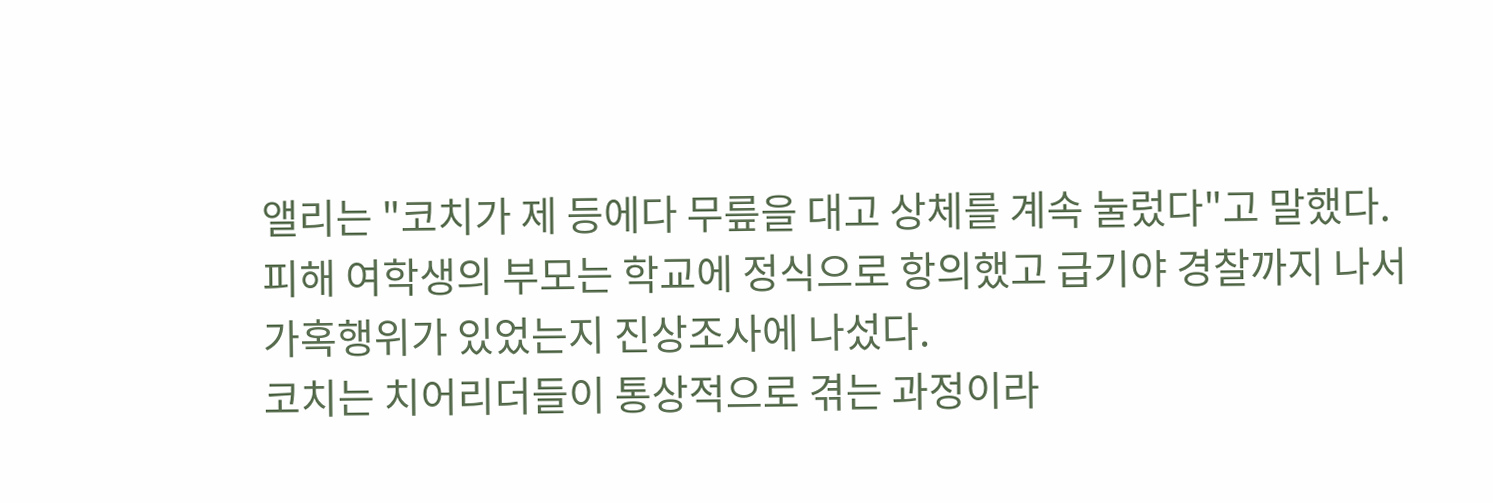앨리는 "코치가 제 등에다 무릎을 대고 상체를 계속 눌렀다"고 말했다.
피해 여학생의 부모는 학교에 정식으로 항의했고 급기야 경찰까지 나서 가혹행위가 있었는지 진상조사에 나섰다.
코치는 치어리더들이 통상적으로 겪는 과정이라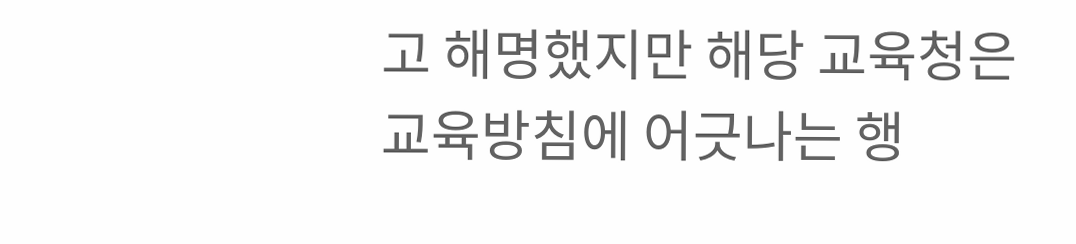고 해명했지만 해당 교육청은 교육방침에 어긋나는 행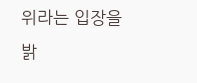위라는 입장을 밝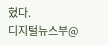혔다.
디지털뉴스부@